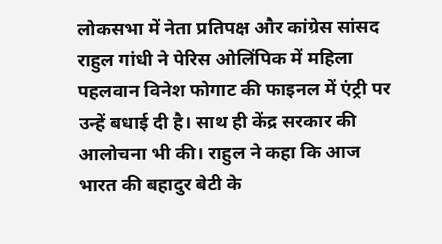लोकसभा में नेता प्रतिपक्ष और कांग्रेस सांसद राहुल गांधी ने पेरिस ओलिंपिक में महिला पहलवान विनेश फोगाट की फाइनल में एंट्री पर उन्हें बधाई दी है। साथ ही केंद्र सरकार की आलोचना भी की। राहुल ने कहा कि आज भारत की बहादुर बेटी के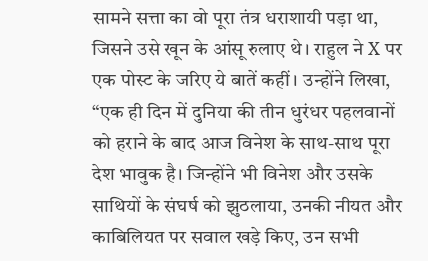सामने सत्ता का वो पूरा तंत्र धराशायी पड़ा था, जिसने उसे खून के आंसू रुलाए थे। राहुल ने X पर एक पोस्ट के जरिए ये बातें कहीं। उन्होंने लिखा, “एक ही दिन में दुनिया की तीन धुरंधर पहलवानों को हराने के बाद आज विनेश के साथ-साथ पूरा देश भावुक है। जिन्होंने भी विनेश और उसके साथियों के संघर्ष को झुठलाया, उनकी नीयत और काबिलियत पर सवाल खड़े किए, उन सभी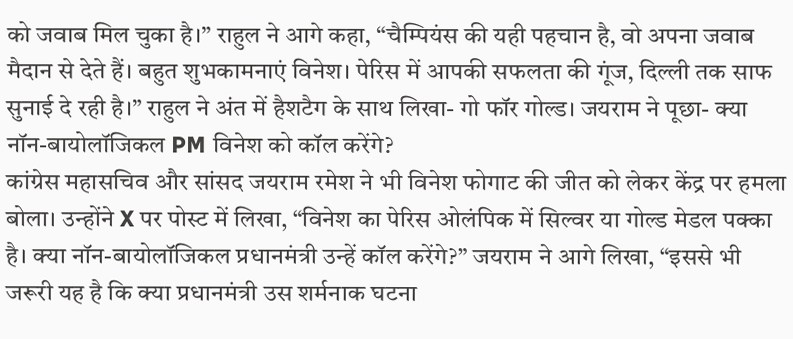को जवाब मिल चुका है।” राहुल ने आगे कहा, “चैम्पियंस की यही पहचान है, वो अपना जवाब मैदान से देते हैं। बहुत शुभकामनाएं विनेश। पेरिस में आपकी सफलता की गूंज, दिल्ली तक साफ सुनाई दे रही है।” राहुल ने अंत में हैशटैग के साथ लिखा- गो फॉर गोल्ड। जयराम ने पूछा- क्या नॉन-बायोलॉजिकल PM विनेश को कॉल करेंगे?
कांग्रेस महासचिव और सांसद जयराम रमेश ने भी विनेश फोगाट की जीत को लेकर केंद्र पर हमला बोला। उन्होंने X पर पोस्ट में लिखा, “विनेश का पेरिस ओलंपिक में सिल्वर या गोल्ड मेडल पक्का है। क्या नॉन-बायोलॉजिकल प्रधानमंत्री उन्हें कॉल करेंगे?” जयराम ने आगे लिखा, “इससे भी जरूरी यह है कि क्या प्रधानमंत्री उस शर्मनाक घटना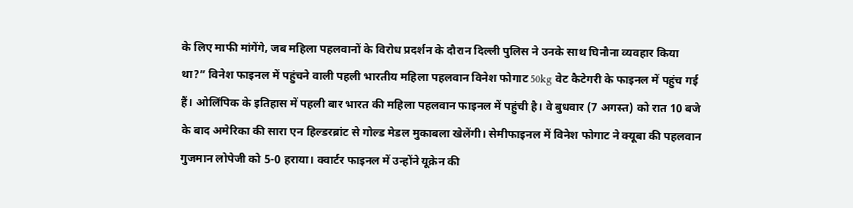के लिए माफी मांगेंगे, जब महिला पहलवानों के विरोध प्रदर्शन के दौरान दिल्ली पुलिस ने उनके साथ घिनौना व्यवहार किया था?” विनेश फाइनल में पहुंचने वाली पहली भारतीय महिला पहलवान विनेश फोगाट 50kg वेट कैटेगरी के फाइनल में पहुंच गई हैं। ओलिंपिक के इतिहास में पहली बार भारत की महिला पहलवान फाइनल में पहुंची है। वे बुधवार (7 अगस्त) को रात 10 बजे के बाद अमेरिका की सारा एन हिल्डरब्रांट से गोल्ड मेडल मुकाबला खेलेंगी। सेमीफाइनल में विनेश फोगाट ने क्यूबा की पहलवान गुजमान लोपेजी को 5-0 हराया। क्वार्टर फाइनल में उन्होंने यूक्रेन की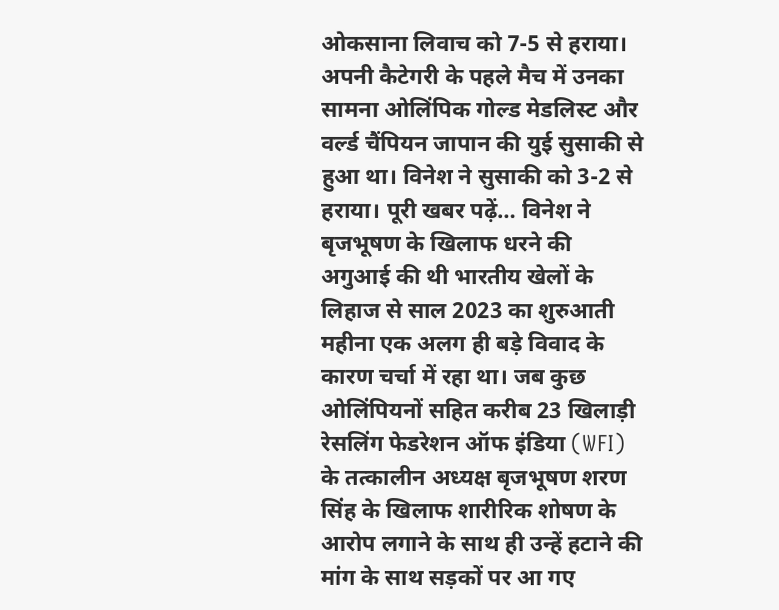ओकसाना लिवाच को 7-5 से हराया। अपनी कैटेगरी के पहले मैच में उनका सामना ओलिंपिक गोल्ड मेडलिस्ट और वर्ल्ड चैंपियन जापान की युई सुसाकी से हुआ था। विनेश ने सुसाकी को 3-2 से हराया। पूरी खबर पढ़ें… विनेश ने बृजभूषण के खिलाफ धरने की अगुआई की थी भारतीय खेलों के लिहाज से साल 2023 का शुरुआती महीना एक अलग ही बड़े विवाद के कारण चर्चा में रहा था। जब कुछ ओलिंपियनों सहित करीब 23 खिलाड़ी रेसलिंग फेडरेशन ऑफ इंडिया (WFI) के तत्कालीन अध्यक्ष बृजभूषण शरण सिंह के खिलाफ शारीरिक शोषण के आरोप लगाने के साथ ही उन्हें हटाने की मांग के साथ सड़कों पर आ गए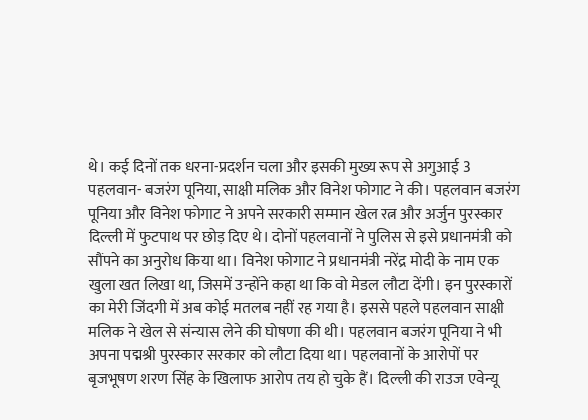थे। कई दिनों तक धरना-प्रदर्शन चला और इसकी मुख्य रूप से अगुआई 3 पहलवान- बजरंग पूनिया, साक्षी मलिक और विनेश फोगाट ने की। पहलवान बजरंग पूनिया और विनेश फोगाट ने अपने सरकारी सम्मान खेल रत्न और अर्जुन पुरस्कार दिल्ली में फुटपाथ पर छोड़ दिए थे। दोनों पहलवानों ने पुलिस से इसे प्रधानमंत्री को सौंपने का अनुरोध किया था। विनेश फोगाट ने प्रधानमंत्री नरेंद्र मोदी के नाम एक खुला खत लिखा था, जिसमें उन्होंने कहा था कि वो मेडल लौटा देंगी। इन पुरस्कारों का मेरी जिंदगी में अब कोई मतलब नहीं रह गया है। इससे पहले पहलवान साक्षी मलिक ने खेल से संन्यास लेने की घोषणा की थी। पहलवान बजरंग पूनिया ने भी अपना पद्मश्री पुरस्कार सरकार को लौटा दिया था। पहलवानों के आरोपों पर बृजभूषण शरण सिंह के खिलाफ आरोप तय हो चुके हैं। दिल्ली की राउज एवेन्यू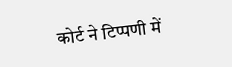कोर्ट ने टिप्पणी में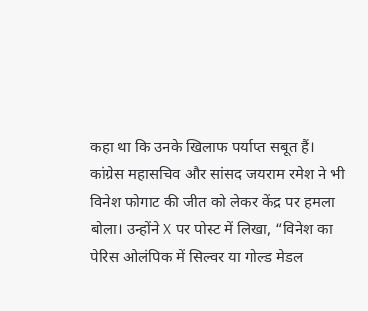कहा था कि उनके खिलाफ पर्याप्त सबूत हैं।
कांग्रेस महासचिव और सांसद जयराम रमेश ने भी विनेश फोगाट की जीत को लेकर केंद्र पर हमला बोला। उन्होंने X पर पोस्ट में लिखा, “विनेश का पेरिस ओलंपिक में सिल्वर या गोल्ड मेडल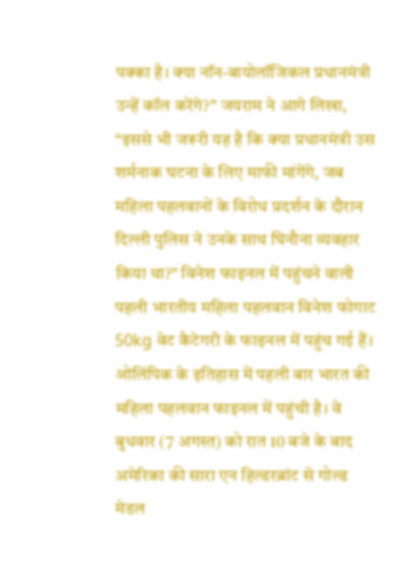पक्का है। क्या नॉन-बायोलॉजिकल प्रधानमंत्री उन्हें कॉल करेंगे?” जयराम ने आगे लिखा, “इससे भी जरूरी यह है कि क्या प्रधानमंत्री उस शर्मनाक घटना के लिए माफी मांगेंगे, जब महिला पहलवानों के विरोध प्रदर्शन के दौरान दिल्ली पुलिस ने उनके साथ घिनौना व्यवहार किया था?” विनेश फाइनल में पहुंचने वाली पहली भारतीय महिला पहलवान विनेश फोगाट 50kg वेट कैटेगरी के फाइनल में पहुंच गई हैं। ओलिंपिक के इतिहास में पहली बार भारत की महिला पहलवान फाइनल में पहुंची है। वे बुधवार (7 अगस्त) को रात 10 बजे के बाद अमेरिका की सारा एन हिल्डरब्रांट से गोल्ड मेडल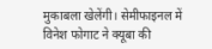मुकाबला खेलेंगी। सेमीफाइनल में विनेश फोगाट ने क्यूबा की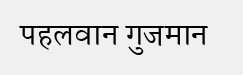पहलवान गुजमान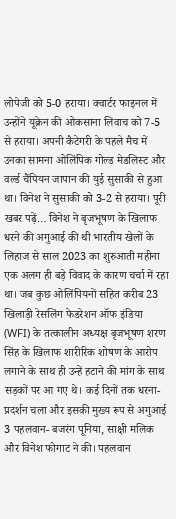लोपेजी को 5-0 हराया। क्वार्टर फाइनल में उन्होंने यूक्रेन की ओकसाना लिवाच को 7-5 से हराया। अपनी कैटेगरी के पहले मैच में उनका सामना ओलिंपिक गोल्ड मेडलिस्ट और वर्ल्ड चैंपियन जापान की युई सुसाकी से हुआ था। विनेश ने सुसाकी को 3-2 से हराया। पूरी खबर पढ़ें… विनेश ने बृजभूषण के खिलाफ धरने की अगुआई की थी भारतीय खेलों के लिहाज से साल 2023 का शुरुआती महीना एक अलग ही बड़े विवाद के कारण चर्चा में रहा था। जब कुछ ओलिंपियनों सहित करीब 23 खिलाड़ी रेसलिंग फेडरेशन ऑफ इंडिया (WFI) के तत्कालीन अध्यक्ष बृजभूषण शरण सिंह के खिलाफ शारीरिक शोषण के आरोप लगाने के साथ ही उन्हें हटाने की मांग के साथ सड़कों पर आ गए थे। कई दिनों तक धरना-प्रदर्शन चला और इसकी मुख्य रूप से अगुआई 3 पहलवान- बजरंग पूनिया, साक्षी मलिक और विनेश फोगाट ने की। पहलवान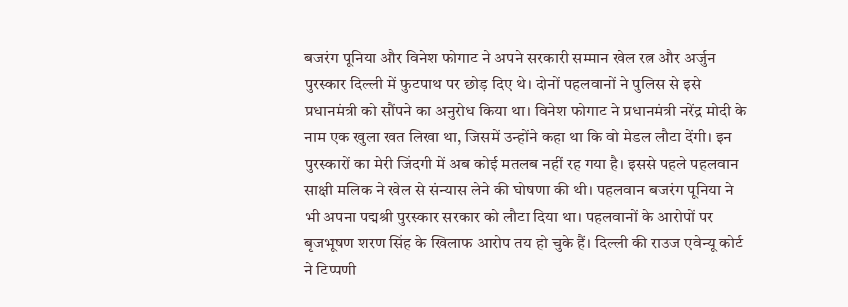बजरंग पूनिया और विनेश फोगाट ने अपने सरकारी सम्मान खेल रत्न और अर्जुन पुरस्कार दिल्ली में फुटपाथ पर छोड़ दिए थे। दोनों पहलवानों ने पुलिस से इसे प्रधानमंत्री को सौंपने का अनुरोध किया था। विनेश फोगाट ने प्रधानमंत्री नरेंद्र मोदी के नाम एक खुला खत लिखा था, जिसमें उन्होंने कहा था कि वो मेडल लौटा देंगी। इन पुरस्कारों का मेरी जिंदगी में अब कोई मतलब नहीं रह गया है। इससे पहले पहलवान साक्षी मलिक ने खेल से संन्यास लेने की घोषणा की थी। पहलवान बजरंग पूनिया ने भी अपना पद्मश्री पुरस्कार सरकार को लौटा दिया था। पहलवानों के आरोपों पर बृजभूषण शरण सिंह के खिलाफ आरोप तय हो चुके हैं। दिल्ली की राउज एवेन्यू कोर्ट ने टिप्पणी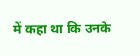में कहा था कि उनके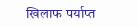खिलाफ पर्याप्त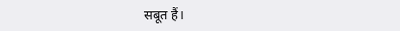सबूत हैं।